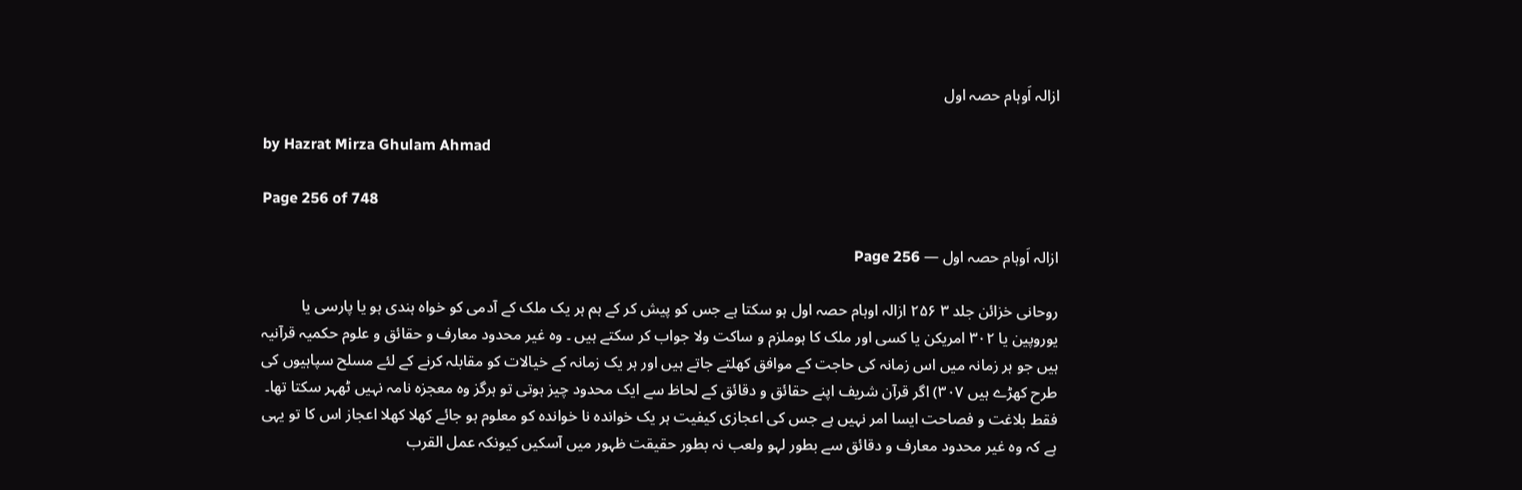ازالہ اَوہام حصہ اول

by Hazrat Mirza Ghulam Ahmad

Page 256 of 748

ازالہ اَوہام حصہ اول — Page 256

روحانی خزائن جلد ۳ ۲۵۶ ازالہ اوہام حصہ اول ہو سکتا ہے جس کو پیش کر کے ہم ہر یک ملک کے آدمی کو خواہ ہندی ہو یا پارسی یا یوروپین یا ۳۰۲ امریکن یا کسی اور ملک کا ہوملزم و ساکت ولا جواب کر سکتے ہیں ۔ وہ غیر محدود معارف و حقائق و علوم حکمیہ قرآنیہ ہیں جو ہر زمانہ میں اس زمانہ کی حاجت کے موافق کھلتے جاتے ہیں اور ہر یک زمانہ کے خیالات کو مقابلہ کرنے کے لئے مسلح سپاہیوں کی طرح کھڑے ہیں ۳۰۷) اگر قرآن شریف اپنے حقائق و دقائق کے لحاظ سے ایک محدود چیز ہوتی تو ہرگز وہ معجزہ نامہ نہیں ٹھہر سکتا تھا۔ فقط بلاغت و فصاحت ایسا امر نہیں ہے جس کی اعجازی کیفیت ہر یک خواندہ نا خواندہ کو معلوم ہو جائے کھلا کھلا اعجاز اس کا تو یہی ہے کہ وہ غیر محدود معارف و دقائق سے بطور لہو ولعب نہ بطور حقیقت ظہور میں آسکیں کیونکہ عمل القرب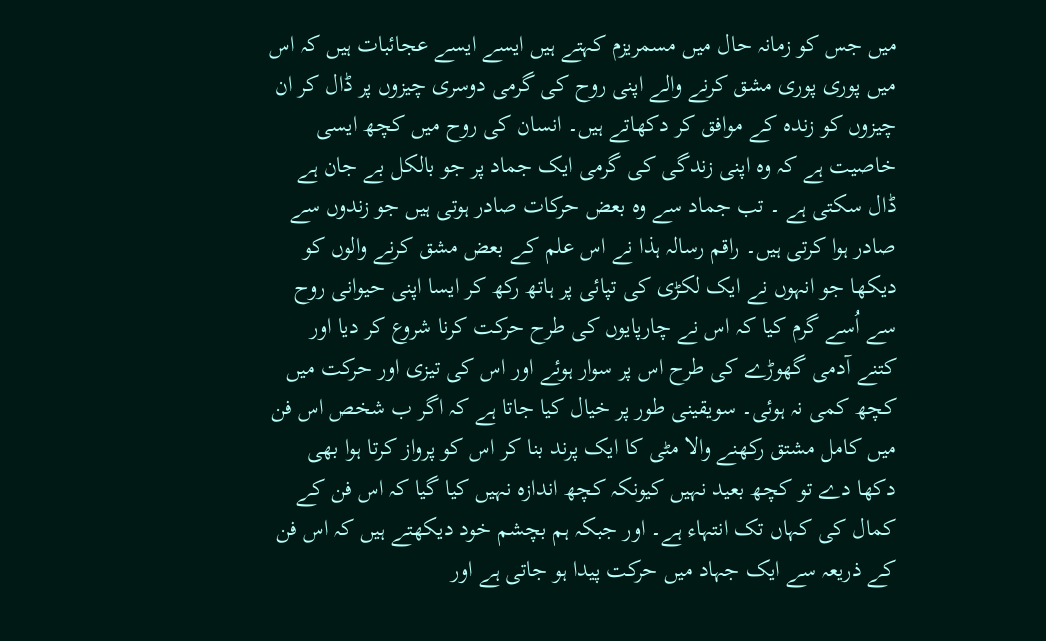میں جس کو زمانہ حال میں مسمریزم کہتے ہیں ایسے ایسے عجائبات ہیں کہ اس میں پوری پوری مشق کرنے والے اپنی روح کی گرمی دوسری چیزوں پر ڈال کر ان چیزوں کو زندہ کے موافق کر دکھاتے ہیں۔ انسان کی روح میں کچھ ایسی خاصیت ہے کہ وہ اپنی زندگی کی گرمی ایک جماد پر جو بالکل بے جان ہے ڈال سکتی ہے ۔ تب جماد سے وہ بعض حرکات صادر ہوتی ہیں جو زندوں سے صادر ہوا کرتی ہیں۔ راقم رسالہ ہذا نے اس علم کے بعض مشق کرنے والوں کو دیکھا جو انہوں نے ایک لکڑی کی تپائی پر ہاتھ رکھ کر ایسا اپنی حیوانی روح سے اُسے گرم کیا کہ اس نے چارپایوں کی طرح حرکت کرنا شروع کر دیا اور کتنے آدمی گھوڑے کی طرح اس پر سوار ہوئے اور اس کی تیزی اور حرکت میں کچھ کمی نہ ہوئی۔ سویقینی طور پر خیال کیا جاتا ہے کہ اگر ب شخص اس فن میں کامل مشتق رکھنے والا مٹی کا ایک پرند بنا کر اس کو پرواز کرتا ہوا بھی دکھا دے تو کچھ بعید نہیں کیونکہ کچھ اندازہ نہیں کیا گیا کہ اس فن کے کمال کی کہاں تک انتہاء ہے۔ اور جبکہ ہم بچشم خود دیکھتے ہیں کہ اس فن کے ذریعہ سے ایک جہاد میں حرکت پیدا ہو جاتی ہے اور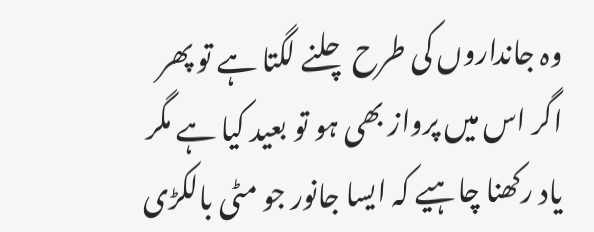وہ جانداروں کی طرح چلنے لگتا ہے تو پھر اگر اس میں پرواز بھی ہو تو بعید کیا ہے مگر یاد رکھنا چاہیے کہ ایسا جانور جو مٹی بالکڑی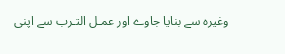وغیرہ سے بنایا جاوے اور عمـل التـرب سے اپنی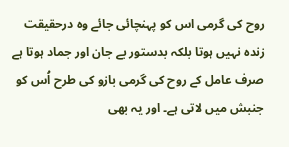روح کی گرمی اس کو پہنچائی جائے وہ درحقیقت زندہ نہیں ہوتا بلکہ بدستور بے جان اور جماد ہوتا ہے صرف عامل کے روح کی گرمی بازو کی طرح اُس کو جنبش میں لاتی ہے۔ اور یہ بھی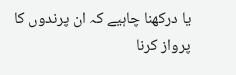یا درکھنا چاہیے کہ ان پرندوں کا پرواز کرنا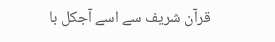قرآن شریف سے اسے آجکل با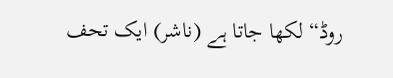روڈ“ لکھا جاتا ہے (ناشر) ایک تحف